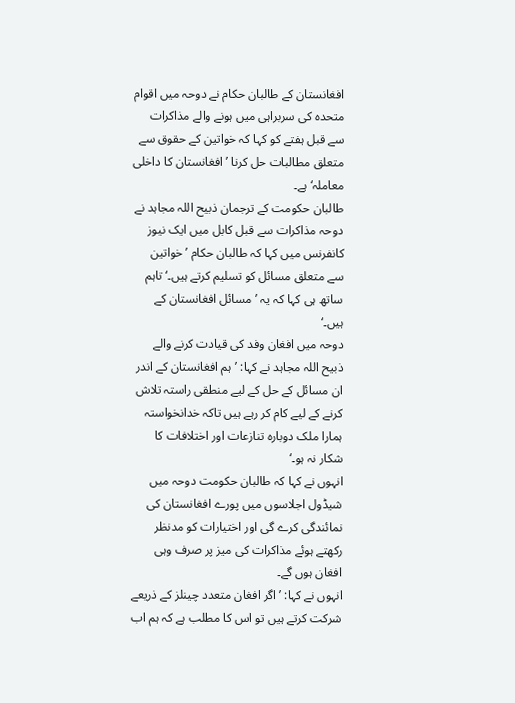افغانستان کے طالبان حکام نے دوحہ میں اقوام متحدہ کی سربراہی میں ہونے والے مذاکرات سے قبل ہفتے کو کہا کہ خواتین کے حقوق سے متعلق مطالبات حل کرنا ’افغانستان کا داخلی معاملہ‘ ہے۔
طالبان حکومت کے ترجمان ذبیح اللہ مجاہد نے دوحہ مذاکرات سے قبل کابل میں ایک نیوز کانفرنس میں کہا کہ طالبان حکام ’خواتین سے متعلق مسائل کو تسلیم کرتے ہیں۔‘ تاہم ساتھ ہی کہا کہ یہ ’مسائل افغانستان کے ہیں۔‘
دوحہ میں افغان وفد کی قیادت کرنے والے ذبیح اللہ مجاہد نے کہا: ’ہم افغانستان کے اندر ان مسائل کے حل کے لیے منطقی راستہ تلاش کرنے کے لیے کام کر رہے ہیں تاکہ خدانخواستہ ہمارا ملک دوبارہ تنازعات اور اختلافات کا شکار نہ ہو۔‘
انہوں نے کہا کہ طالبان حکومت دوحہ میں شیڈول اجلاسوں میں پورے افغانستان کی نمائندگی کرے گی اور اختیارات کو مدنظر رکھتے ہوئے مذاکرات کی میز پر صرف وہی افغان ہوں گے۔
انہوں نے کہا: ’اگر افغان متعدد چینلز کے ذریعے شرکت کرتے ہیں تو اس کا مطلب ہے کہ ہم اب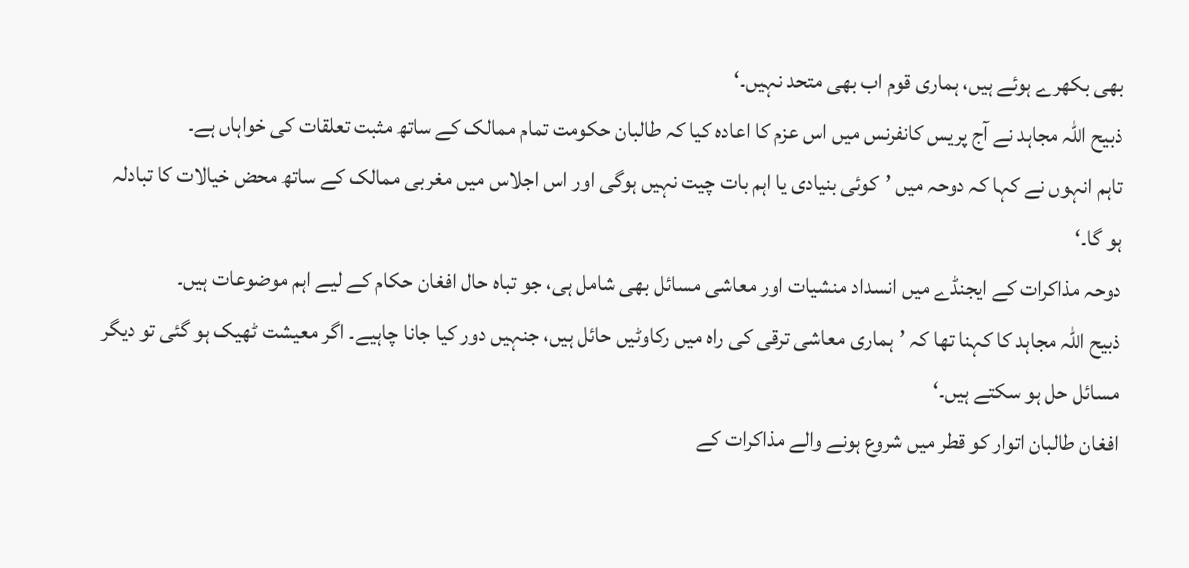بھی بکھرے ہوئے ہیں، ہماری قوم اب بھی متحد نہیں۔‘
ذبیح اللہ مجاہد نے آج پریس کانفرنس میں اس عزم کا اعادہ کیا کہ طالبان حکومت تمام ممالک کے ساتھ مثبت تعلقات کی خواہاں ہے۔
تاہم انہوں نے کہا کہ دوحہ میں ’کوئی بنیادی یا اہم بات چیت نہیں ہوگی اور اس اجلاس میں مغربی ممالک کے ساتھ محض خیالات کا تبادلہ ہو گا۔‘
دوحہ مذاکرات کے ایجنڈے میں انسداد منشیات اور معاشی مسائل بھی شامل ہی، جو تباہ حال افغان حکام کے لیے اہم موضوعات ہیں۔
ذبیح اللہ مجاہد کا کہنا تھا کہ ’ہماری معاشی ترقی کی راہ میں رکاوٹیں حائل ہیں، جنہیں دور کیا جانا چاہیے۔ اگر معیشت ٹھیک ہو گئی تو دیگر مسائل حل ہو سکتے ہیں۔‘
افغان طالبان اتوار کو قطر میں شروع ہونے والے مذاکرات کے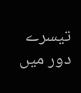تیسرے دور میں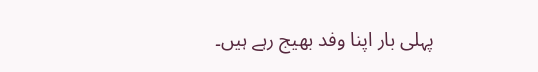پہلی بار اپنا وفد بھیج رہے ہیں۔